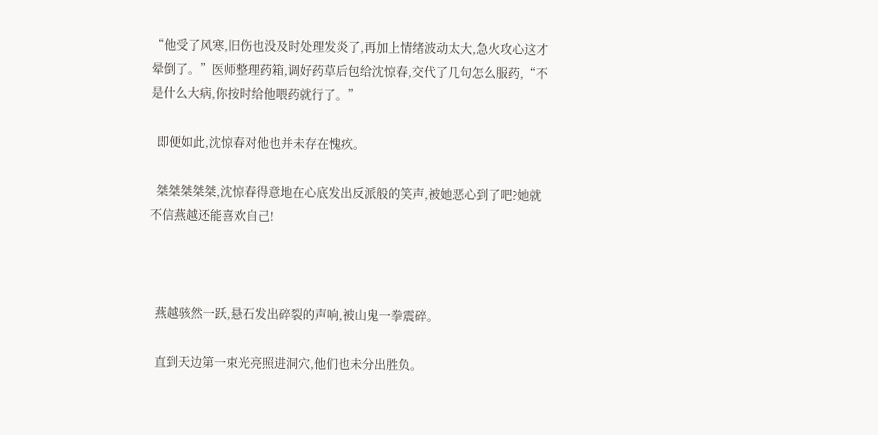“他受了风寒,旧伤也没及时处理发炎了,再加上情绪波动太大,急火攻心这才晕倒了。”医师整理药箱,调好药草后包给沈惊春,交代了几句怎么服药,“不是什么大病,你按时给他喂药就行了。”

  即便如此,沈惊春对他也并未存在愧疚。

  桀桀桀桀桀,沈惊春得意地在心底发出反派般的笑声,被她恶心到了吧?她就不信燕越还能喜欢自己!



  燕越骇然一跃,悬石发出碎裂的声响,被山鬼一拳震碎。

  直到天边第一束光亮照进洞穴,他们也未分出胜负。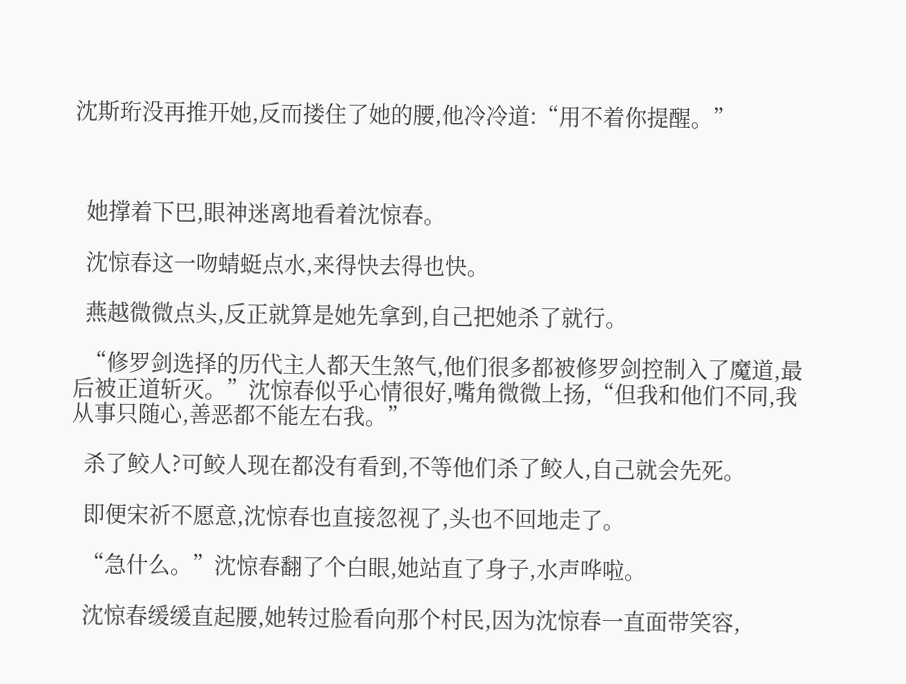沈斯珩没再推开她,反而搂住了她的腰,他冷冷道:“用不着你提醒。”



  她撑着下巴,眼神迷离地看着沈惊春。

  沈惊春这一吻蜻蜓点水,来得快去得也快。

  燕越微微点头,反正就算是她先拿到,自己把她杀了就行。

  “修罗剑选择的历代主人都天生煞气,他们很多都被修罗剑控制入了魔道,最后被正道斩灭。”沈惊春似乎心情很好,嘴角微微上扬,“但我和他们不同,我从事只随心,善恶都不能左右我。”

  杀了鲛人?可鲛人现在都没有看到,不等他们杀了鲛人,自己就会先死。

  即便宋祈不愿意,沈惊春也直接忽视了,头也不回地走了。

  “急什么。”沈惊春翻了个白眼,她站直了身子,水声哗啦。

  沈惊春缓缓直起腰,她转过脸看向那个村民,因为沈惊春一直面带笑容,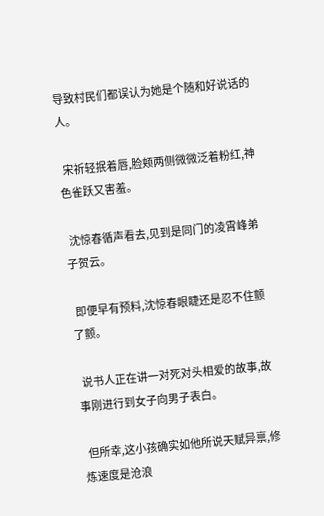导致村民们都误认为她是个随和好说话的人。

  宋祈轻抿着唇,脸颊两侧微微泛着粉红,神色雀跃又害羞。

  沈惊春循声看去,见到是同门的凌霄峰弟子贺云。

  即便早有预料,沈惊春眼睫还是忍不住颤了颤。

  说书人正在讲一对死对头相爱的故事,故事刚进行到女子向男子表白。

  但所幸,这小孩确实如他所说天赋异禀,修炼速度是沧浪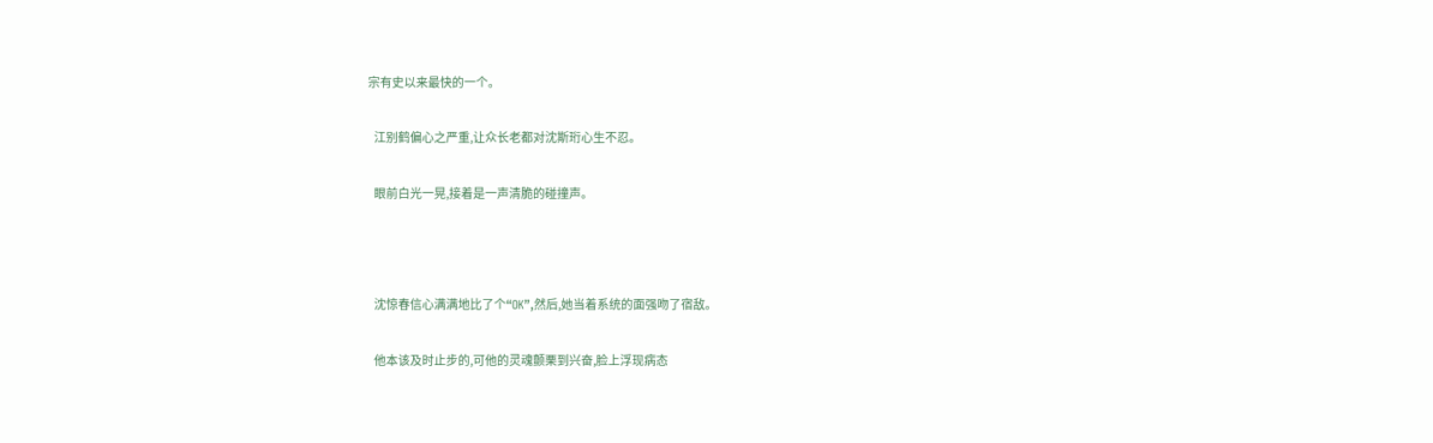宗有史以来最快的一个。

  江别鹤偏心之严重,让众长老都对沈斯珩心生不忍。

  眼前白光一晃,接着是一声清脆的碰撞声。



  沈惊春信心满满地比了个“OK”,然后,她当着系统的面强吻了宿敌。

  他本该及时止步的,可他的灵魂颤栗到兴奋,脸上浮现病态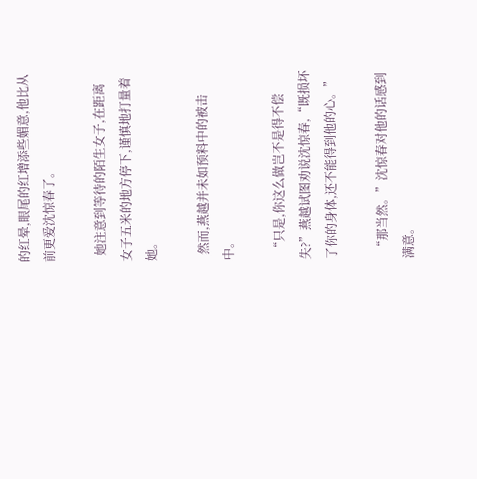的红晕,眼尾的红增添些媚意,他比从前更爱沈惊春了。

  她注意到等待的陌生女子,在距离女子五米的地方停下,谨慎地打量着她。

  然而,燕越并未如预料中的被击中。

  “只是,你这么做岂不是得不偿失?”燕越试图劝说沈惊春,“既损坏了你的身体,还不能得到他的心。”

  “那当然。”沈惊春对他的话感到满意。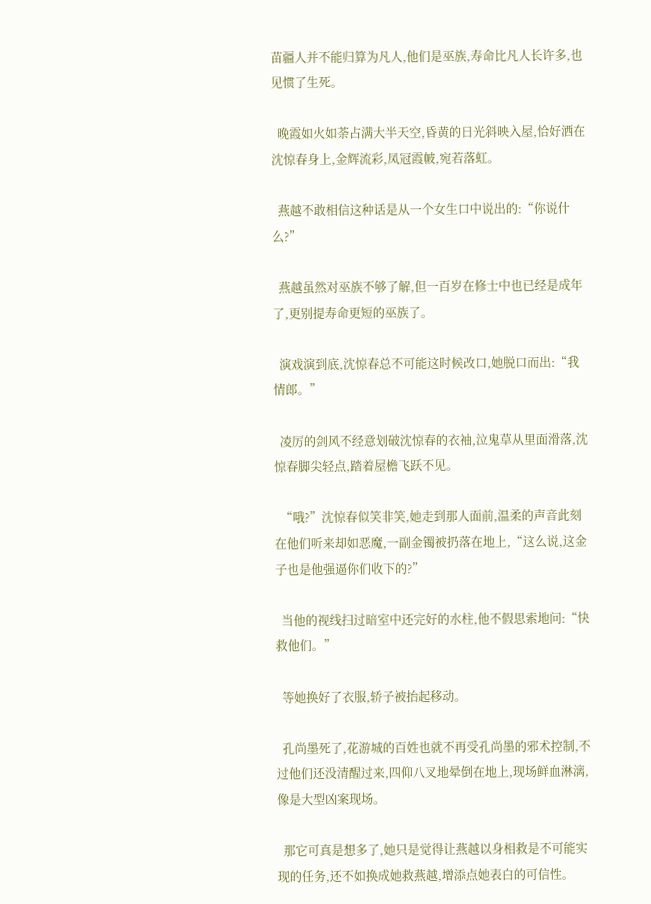苗疆人并不能归算为凡人,他们是巫族,寿命比凡人长许多,也见惯了生死。

  晚霞如火如荼占满大半天空,昏黄的日光斜映入屋,恰好洒在沈惊春身上,金辉流彩,凤冠霞帔,宛若落虹。

  燕越不敢相信这种话是从一个女生口中说出的:“你说什么?”

  燕越虽然对巫族不够了解,但一百岁在修士中也已经是成年了,更别提寿命更短的巫族了。

  演戏演到底,沈惊春总不可能这时候改口,她脱口而出:“我情郎。”

  凌厉的剑风不经意划破沈惊春的衣袖,泣鬼草从里面滑落,沈惊春脚尖轻点,踏着屋檐飞跃不见。

  “哦?”沈惊春似笑非笑,她走到那人面前,温柔的声音此刻在他们听来却如恶魔,一副金镯被扔落在地上,“这么说,这金子也是他强逼你们收下的?”

  当他的视线扫过暗室中还完好的水柱,他不假思索地问:“快救他们。”

  等她换好了衣服,轿子被抬起移动。

  孔尚墨死了,花游城的百姓也就不再受孔尚墨的邪术控制,不过他们还没清醒过来,四仰八叉地晕倒在地上,现场鲜血淋漓,像是大型凶案现场。

  那它可真是想多了,她只是觉得让燕越以身相救是不可能实现的任务,还不如换成她救燕越,增添点她表白的可信性。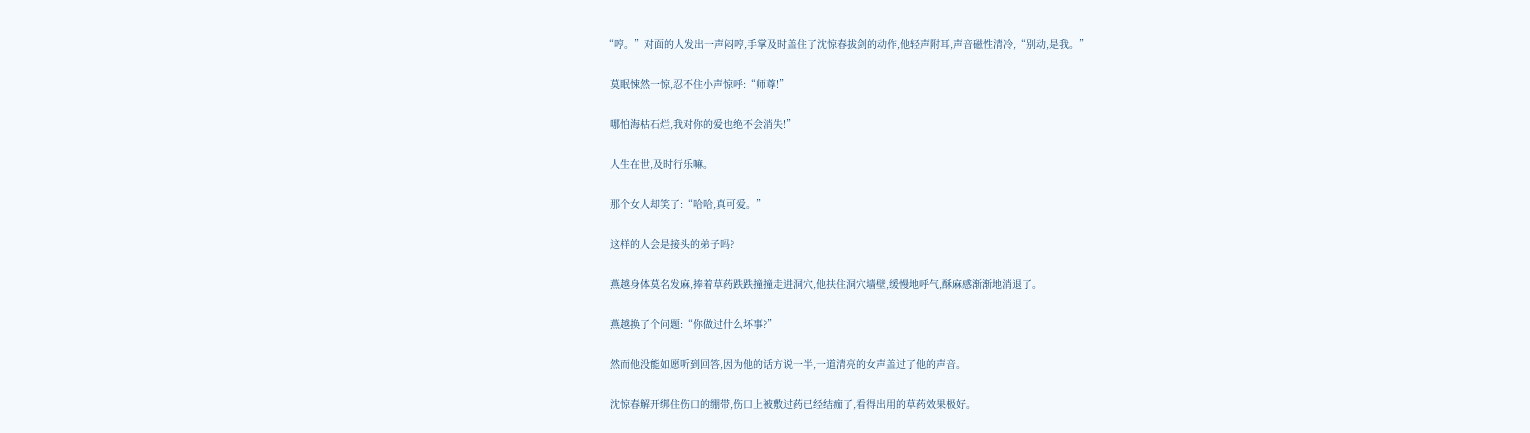“哼。”对面的人发出一声闷哼,手掌及时盖住了沈惊春拔剑的动作,他轻声附耳,声音磁性清冷,“别动,是我。”

  莫眠悚然一惊,忍不住小声惊呼:“师尊!”

  哪怕海枯石烂,我对你的爱也绝不会消失!”

  人生在世,及时行乐嘛。

  那个女人却笑了:“哈哈,真可爱。”

  这样的人会是接头的弟子吗?

  燕越身体莫名发麻,捧着草药跌跌撞撞走进洞穴,他扶住洞穴墙壁,缓慢地呼气,酥麻感渐渐地消退了。

  燕越换了个问题:“你做过什么坏事?”

  然而他没能如愿听到回答,因为他的话方说一半,一道清亮的女声盖过了他的声音。

  沈惊春解开绑住伤口的绷带,伤口上被敷过药已经结痂了,看得出用的草药效果极好。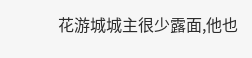花游城城主很少露面,他也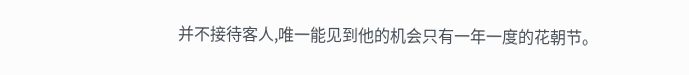并不接待客人,唯一能见到他的机会只有一年一度的花朝节。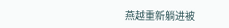燕越重新躺进被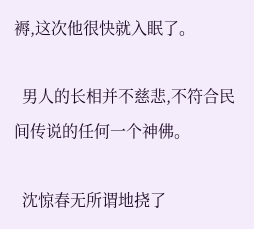褥,这次他很快就入眠了。

  男人的长相并不慈悲,不符合民间传说的任何一个神佛。

  沈惊春无所谓地挠了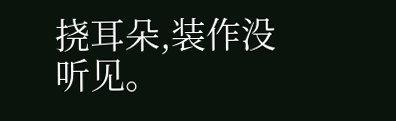挠耳朵,装作没听见。